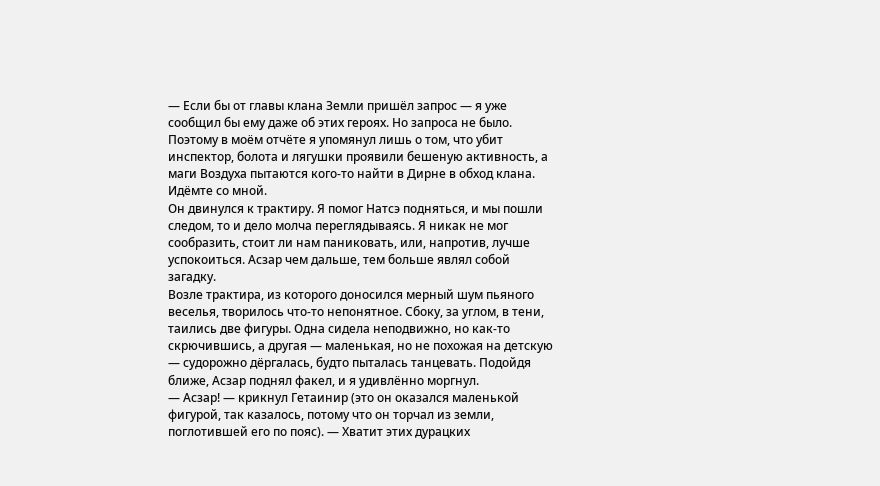— Если бы от главы клана Земли пришёл запрос — я уже сообщил бы ему даже об этих героях. Но запроса не было. Поэтому в моём отчёте я упомянул лишь о том, что убит инспектор, болота и лягушки проявили бешеную активность, а маги Воздуха пытаются кого-то найти в Дирне в обход клана. Идёмте со мной.
Он двинулся к трактиру. Я помог Натсэ подняться, и мы пошли следом, то и дело молча переглядываясь. Я никак не мог сообразить, стоит ли нам паниковать, или, напротив, лучше успокоиться. Асзар чем дальше, тем больше являл собой загадку.
Возле трактира, из которого доносился мерный шум пьяного веселья, творилось что-то непонятное. Сбоку, за углом, в тени, таились две фигуры. Одна сидела неподвижно, но как-то скрючившись, а другая — маленькая, но не похожая на детскую — судорожно дёргалась, будто пыталась танцевать. Подойдя ближе, Асзар поднял факел, и я удивлённо моргнул.
— Асзар! — крикнул Гетаинир (это он оказался маленькой фигурой, так казалось, потому что он торчал из земли, поглотившей его по пояс). — Хватит этих дурацких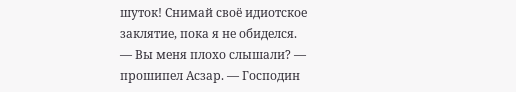шуток! Снимай своё идиотское заклятие, пока я не обиделся.
— Вы меня плохо слышали? — прошипел Асзар. — Господин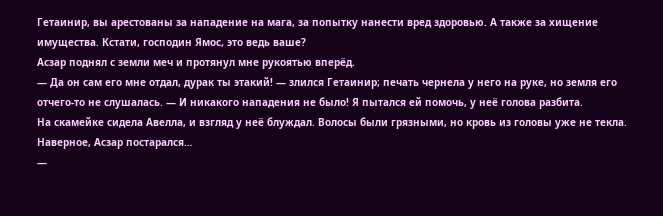Гетаинир, вы арестованы за нападение на мага, за попытку нанести вред здоровью. А также за хищение имущества. Кстати, господин Ямос, это ведь ваше?
Асзар поднял с земли меч и протянул мне рукоятью вперёд.
— Да он сам его мне отдал, дурак ты этакий! — злился Гетаинир; печать чернела у него на руке, но земля его отчего-то не слушалась. — И никакого нападения не было! Я пытался ей помочь, у неё голова разбита.
На скамейке сидела Авелла, и взгляд у неё блуждал. Волосы были грязными, но кровь из головы уже не текла. Наверное, Асзар постарался…
—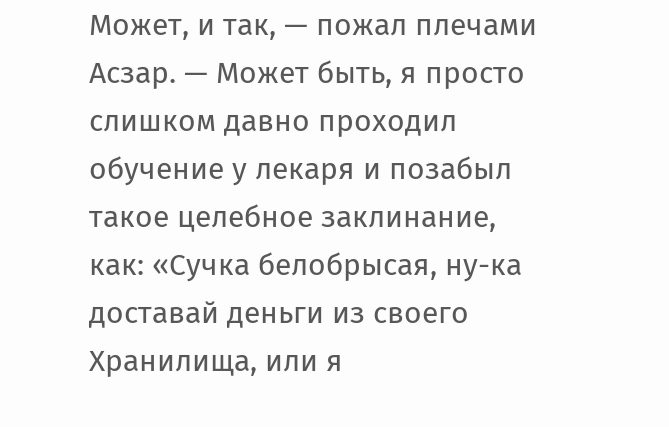Может, и так, — пожал плечами Асзар. — Может быть, я просто слишком давно проходил обучение у лекаря и позабыл такое целебное заклинание, как: «Сучка белобрысая, ну-ка доставай деньги из своего Хранилища, или я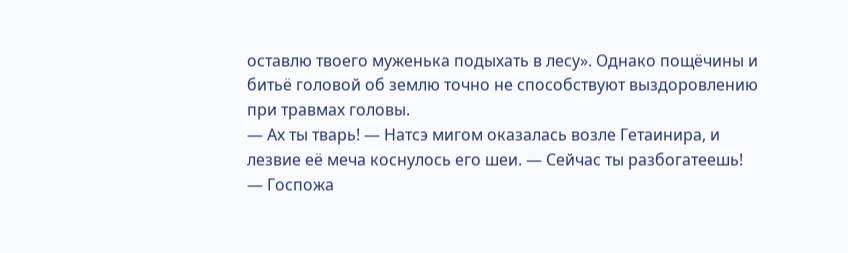оставлю твоего муженька подыхать в лесу». Однако пощёчины и битьё головой об землю точно не способствуют выздоровлению при травмах головы.
— Ах ты тварь! — Натсэ мигом оказалась возле Гетаинира, и лезвие её меча коснулось его шеи. — Сейчас ты разбогатеешь!
— Госпожа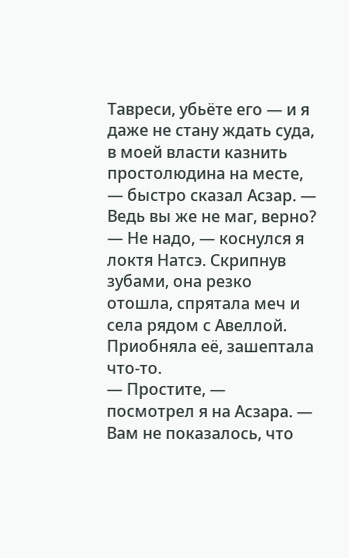Тавреси, убьёте его — и я даже не стану ждать суда, в моей власти казнить простолюдина на месте, — быстро сказал Асзар. — Ведь вы же не маг, верно?
— Не надо, — коснулся я локтя Натсэ. Скрипнув зубами, она резко отошла, спрятала меч и села рядом с Авеллой. Приобняла её, зашептала что-то.
— Простите, — посмотрел я на Асзара. — Вам не показалось, что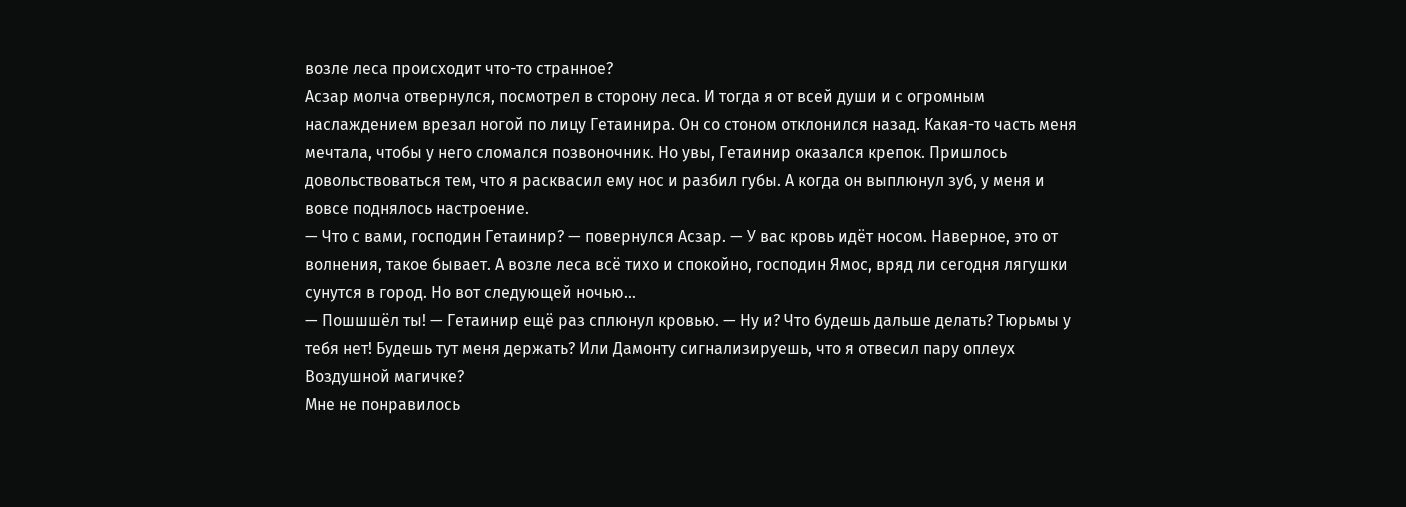возле леса происходит что-то странное?
Асзар молча отвернулся, посмотрел в сторону леса. И тогда я от всей души и с огромным наслаждением врезал ногой по лицу Гетаинира. Он со стоном отклонился назад. Какая-то часть меня мечтала, чтобы у него сломался позвоночник. Но увы, Гетаинир оказался крепок. Пришлось довольствоваться тем, что я расквасил ему нос и разбил губы. А когда он выплюнул зуб, у меня и вовсе поднялось настроение.
— Что с вами, господин Гетаинир? — повернулся Асзар. — У вас кровь идёт носом. Наверное, это от волнения, такое бывает. А возле леса всё тихо и спокойно, господин Ямос, вряд ли сегодня лягушки сунутся в город. Но вот следующей ночью…
— Пошшшёл ты! — Гетаинир ещё раз сплюнул кровью. — Ну и? Что будешь дальше делать? Тюрьмы у тебя нет! Будешь тут меня держать? Или Дамонту сигнализируешь, что я отвесил пару оплеух Воздушной магичке?
Мне не понравилось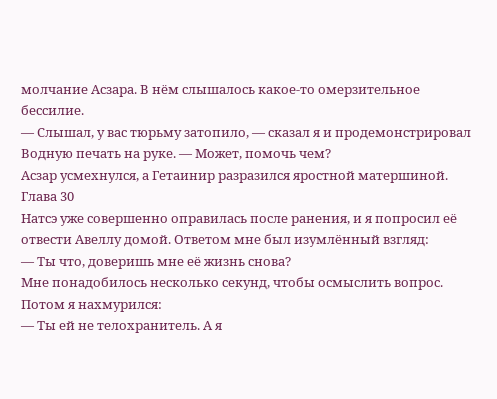молчание Асзара. В нём слышалось какое-то омерзительное бессилие.
— Слышал, у вас тюрьму затопило, — сказал я и продемонстрировал Водную печать на руке. — Может, помочь чем?
Асзар усмехнулся, а Гетаинир разразился яростной матершиной.
Глава 30
Натсэ уже совершенно оправилась после ранения, и я попросил её отвести Авеллу домой. Ответом мне был изумлённый взгляд:
— Ты что, доверишь мне её жизнь снова?
Мне понадобилось несколько секунд, чтобы осмыслить вопрос. Потом я нахмурился:
— Ты ей не телохранитель. А я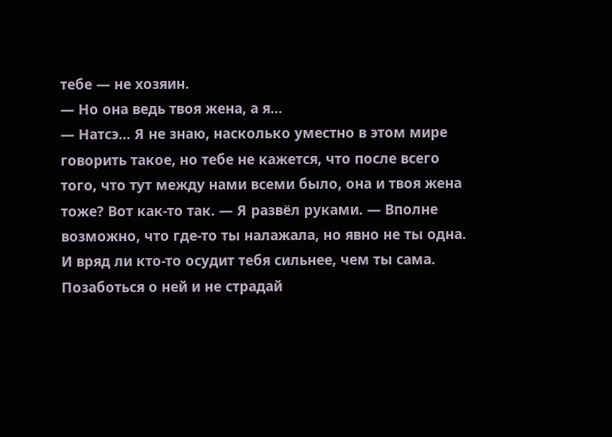тебе — не хозяин.
— Но она ведь твоя жена, а я…
— Натсэ… Я не знаю, насколько уместно в этом мире говорить такое, но тебе не кажется, что после всего того, что тут между нами всеми было, она и твоя жена тоже? Вот как-то так. — Я развёл руками. — Вполне возможно, что где-то ты налажала, но явно не ты одна. И вряд ли кто-то осудит тебя сильнее, чем ты сама. Позаботься о ней и не страдай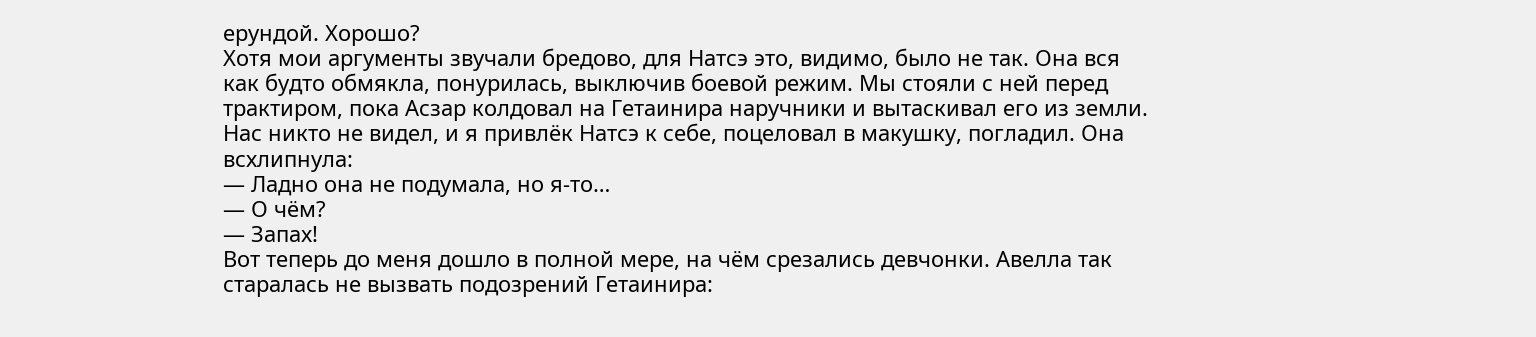ерундой. Хорошо?
Хотя мои аргументы звучали бредово, для Натсэ это, видимо, было не так. Она вся как будто обмякла, понурилась, выключив боевой режим. Мы стояли с ней перед трактиром, пока Асзар колдовал на Гетаинира наручники и вытаскивал его из земли. Нас никто не видел, и я привлёк Натсэ к себе, поцеловал в макушку, погладил. Она всхлипнула:
— Ладно она не подумала, но я-то…
— О чём?
— Запах!
Вот теперь до меня дошло в полной мере, на чём срезались девчонки. Авелла так старалась не вызвать подозрений Гетаинира: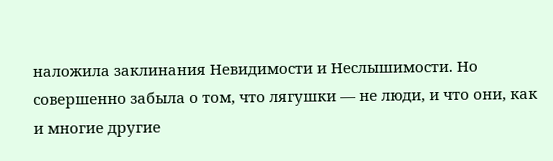наложила заклинания Невидимости и Неслышимости. Но совершенно забыла о том, что лягушки — не люди, и что они, как и многие другие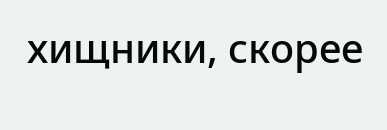хищники, скорее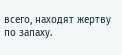всего, находят жертву по запаху.